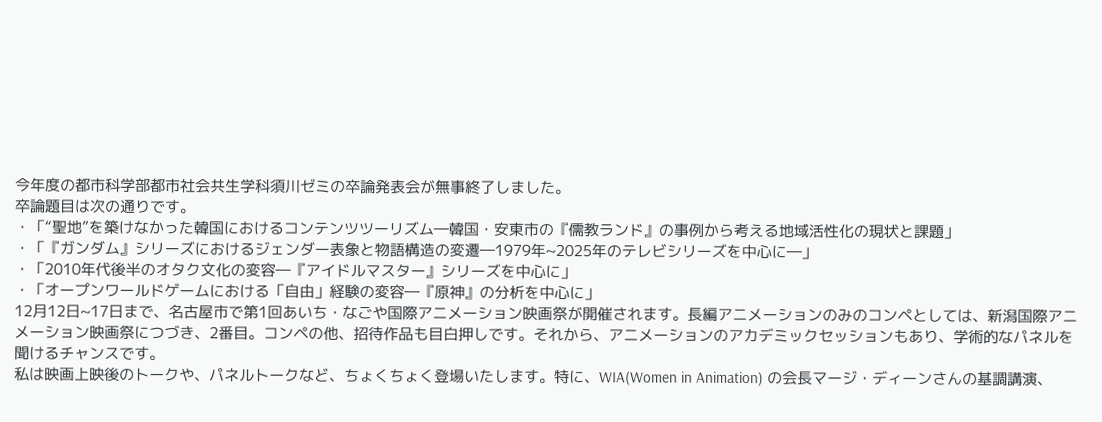今年度の都市科学部都市社会共生学科須川ゼミの卒論発表会が無事終了しました。
卒論題目は次の通りです。
・「“聖地”を築けなかった韓国におけるコンテンツツーリズム―韓国・安東市の『儒教ランド』の事例から考える地域活性化の現状と課題」
・「『ガンダム』シリーズにおけるジェンダー表象と物語構造の変遷―1979年~2025年のテレビシリーズを中心に―」
・「2010年代後半のオタク文化の変容―『アイドルマスター』シリーズを中心に」
・「オープンワールドゲームにおける「自由」経験の変容―『原神』の分析を中心に」
12月12日~17日まで、名古屋市で第1回あいち・なごや国際アニメーション映画祭が開催されます。長編アニメーションのみのコンペとしては、新潟国際アニメーション映画祭につづき、2番目。コンペの他、招待作品も目白押しです。それから、アニメーションのアカデミックセッションもあり、学術的なパネルを聞けるチャンスです。
私は映画上映後のトークや、パネルトークなど、ちょくちょく登場いたします。特に、WIA(Women in Animation) の会長マージ・ディーンさんの基調講演、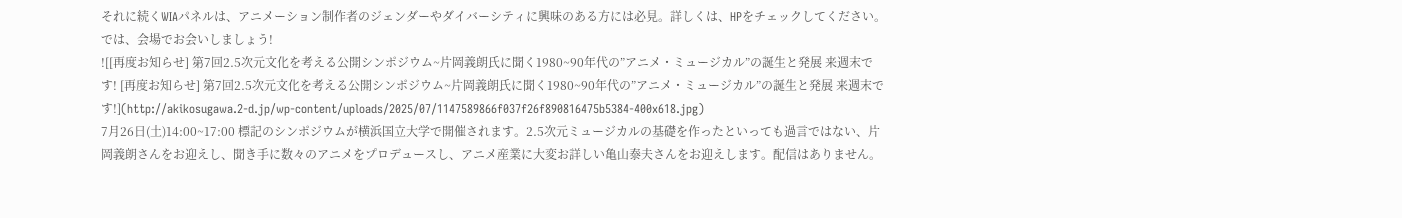それに続くWIAパネルは、アニメーション制作者のジェンダーやダイバーシティに興味のある方には必見。詳しくは、HPをチェックしてください。では、会場でお会いしましょう!
![[再度お知らせ] 第7回2.5次元文化を考える公開シンポジウム~片岡義朗氏に聞く1980~90年代の”アニメ・ミュージカル”の誕生と発展 来週末です! [再度お知らせ] 第7回2.5次元文化を考える公開シンポジウム~片岡義朗氏に聞く1980~90年代の”アニメ・ミュージカル”の誕生と発展 来週末です!](http://akikosugawa.2-d.jp/wp-content/uploads/2025/07/1147589866f037f26f890816475b5384-400x618.jpg)
7月26日(土)14:00~17:00 標記のシンポジウムが横浜国立大学で開催されます。2.5次元ミュージカルの基礎を作ったといっても過言ではない、片岡義朗さんをお迎えし、聞き手に数々のアニメをプロデュースし、アニメ産業に大変お詳しい亀山泰夫さんをお迎えします。配信はありません。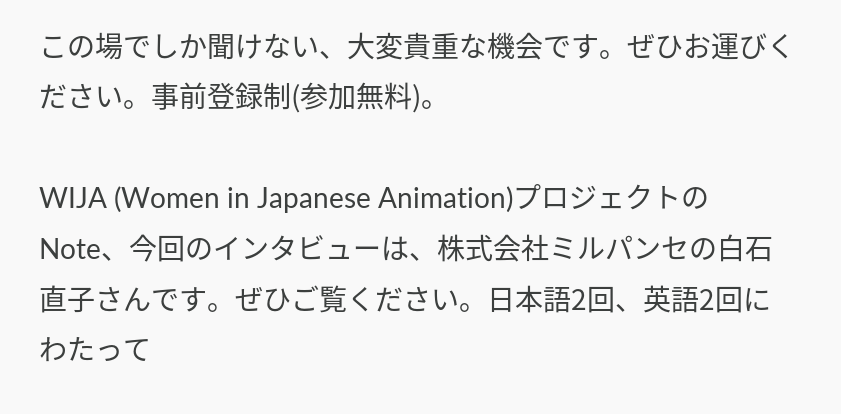この場でしか聞けない、大変貴重な機会です。ぜひお運びください。事前登録制(参加無料)。

WIJA (Women in Japanese Animation)プロジェクトのNote、今回のインタビューは、株式会社ミルパンセの白石直子さんです。ぜひご覧ください。日本語2回、英語2回にわたって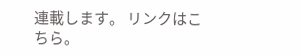連載します。 リンクはこちら。